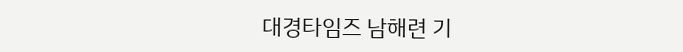대경타임즈 남해련 기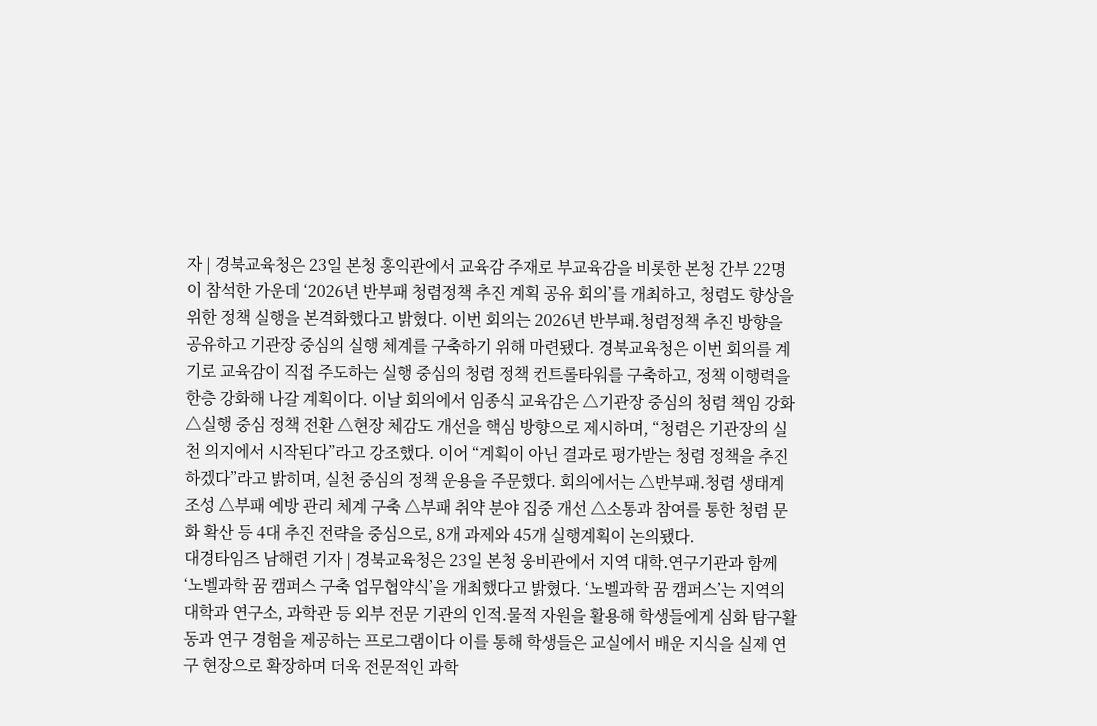자 | 경북교육청은 23일 본청 홍익관에서 교육감 주재로 부교육감을 비롯한 본청 간부 22명이 참석한 가운데 ‘2026년 반부패 청렴정책 추진 계획 공유 회의’를 개최하고, 청렴도 향상을 위한 정책 실행을 본격화했다고 밝혔다. 이번 회의는 2026년 반부패․청렴정책 추진 방향을 공유하고 기관장 중심의 실행 체계를 구축하기 위해 마련됐다. 경북교육청은 이번 회의를 계기로 교육감이 직접 주도하는 실행 중심의 청렴 정책 컨트롤타워를 구축하고, 정책 이행력을 한층 강화해 나갈 계획이다. 이날 회의에서 임종식 교육감은 △기관장 중심의 청렴 책임 강화 △실행 중심 정책 전환 △현장 체감도 개선을 핵심 방향으로 제시하며, “청렴은 기관장의 실천 의지에서 시작된다”라고 강조했다. 이어 “계획이 아닌 결과로 평가받는 청렴 정책을 추진하겠다”라고 밝히며, 실천 중심의 정책 운용을 주문했다. 회의에서는 △반부패․청렴 생태계 조성 △부패 예방 관리 체계 구축 △부패 취약 분야 집중 개선 △소통과 참여를 통한 청렴 문화 확산 등 4대 추진 전략을 중심으로, 8개 과제와 45개 실행계획이 논의됐다.
대경타임즈 남해련 기자 | 경북교육청은 23일 본청 웅비관에서 지역 대학․연구기관과 함께 ‘노벨과학 꿈 캠퍼스 구축 업무협약식’을 개최했다고 밝혔다. ‘노벨과학 꿈 캠퍼스’는 지역의 대학과 연구소, 과학관 등 외부 전문 기관의 인적․물적 자원을 활용해 학생들에게 심화 탐구활동과 연구 경험을 제공하는 프로그램이다 이를 통해 학생들은 교실에서 배운 지식을 실제 연구 현장으로 확장하며 더욱 전문적인 과학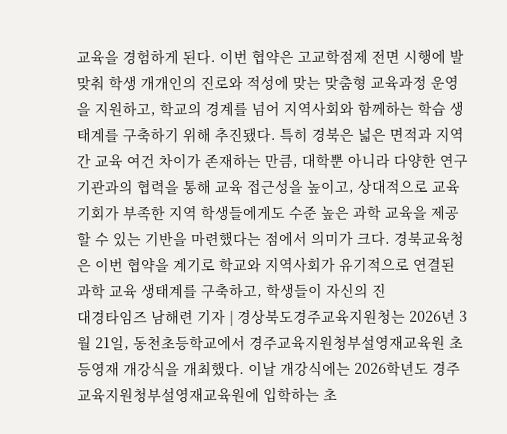교육을 경험하게 된다. 이번 협약은 고교학점제 전면 시행에 발맞춰 학생 개개인의 진로와 적성에 맞는 맞춤형 교육과정 운영을 지원하고, 학교의 경계를 넘어 지역사회와 함께하는 학습 생태계를 구축하기 위해 추진됐다. 특히 경북은 넓은 면적과 지역 간 교육 여건 차이가 존재하는 만큼, 대학뿐 아니라 다양한 연구기관과의 협력을 통해 교육 접근성을 높이고, 상대적으로 교육 기회가 부족한 지역 학생들에게도 수준 높은 과학 교육을 제공할 수 있는 기반을 마련했다는 점에서 의미가 크다. 경북교육청은 이번 협약을 계기로 학교와 지역사회가 유기적으로 연결된 과학 교육 생태계를 구축하고, 학생들이 자신의 진
대경타임즈 남해련 기자 | 경상북도경주교육지원청는 2026년 3월 21일, 동천초등학교에서 경주교육지원청부설영재교육원 초등영재 개강식을 개최했다. 이날 개강식에는 2026학년도 경주교육지원청부설영재교육원에 입학하는 초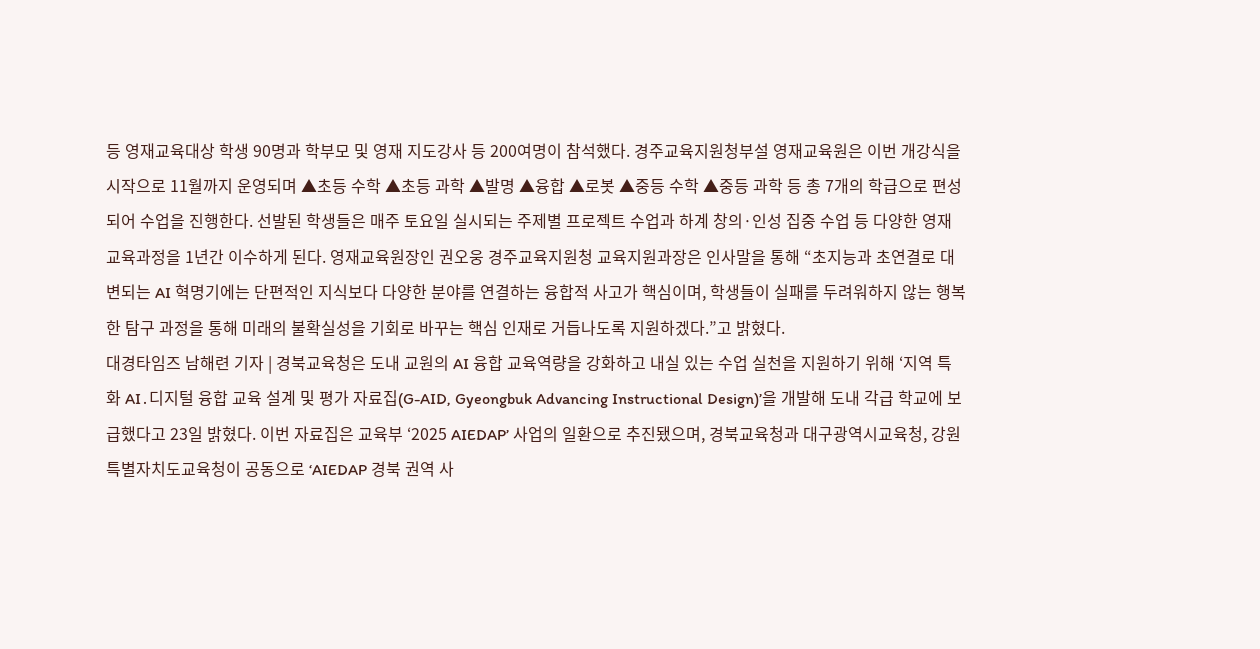등 영재교육대상 학생 90명과 학부모 및 영재 지도강사 등 200여명이 참석했다. 경주교육지원청부설 영재교육원은 이번 개강식을 시작으로 11월까지 운영되며 ▲초등 수학 ▲초등 과학 ▲발명 ▲융합 ▲로봇 ▲중등 수학 ▲중등 과학 등 총 7개의 학급으로 편성되어 수업을 진행한다. 선발된 학생들은 매주 토요일 실시되는 주제별 프로젝트 수업과 하계 창의·인성 집중 수업 등 다양한 영재교육과정을 1년간 이수하게 된다. 영재교육원장인 권오웅 경주교육지원청 교육지원과장은 인사말을 통해 “초지능과 초연결로 대변되는 AI 혁명기에는 단편적인 지식보다 다양한 분야를 연결하는 융합적 사고가 핵심이며, 학생들이 실패를 두려워하지 않는 행복한 탐구 과정을 통해 미래의 불확실성을 기회로 바꾸는 핵심 인재로 거듭나도록 지원하겠다.”고 밝혔다.
대경타임즈 남해련 기자 | 경북교육청은 도내 교원의 AI 융합 교육역량을 강화하고 내실 있는 수업 실천을 지원하기 위해 ‘지역 특화 AI․디지털 융합 교육 설계 및 평가 자료집(G-AID, Gyeongbuk Advancing Instructional Design)’을 개발해 도내 각급 학교에 보급했다고 23일 밝혔다. 이번 자료집은 교육부 ‘2025 AIEDAP’ 사업의 일환으로 추진됐으며, 경북교육청과 대구광역시교육청, 강원특별자치도교육청이 공동으로 ‘AIEDAP 경북 권역 사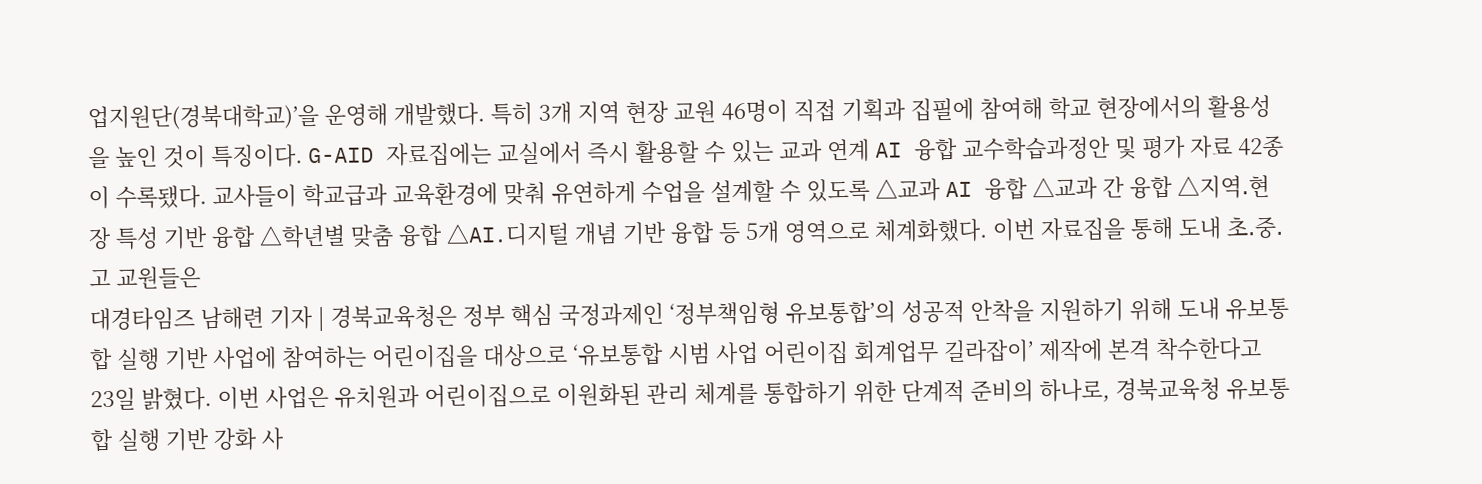업지원단(경북대학교)’을 운영해 개발했다. 특히 3개 지역 현장 교원 46명이 직접 기획과 집필에 참여해 학교 현장에서의 활용성을 높인 것이 특징이다. G-AID 자료집에는 교실에서 즉시 활용할 수 있는 교과 연계 AI 융합 교수학습과정안 및 평가 자료 42종이 수록됐다. 교사들이 학교급과 교육환경에 맞춰 유연하게 수업을 설계할 수 있도록 △교과 AI 융합 △교과 간 융합 △지역․현장 특성 기반 융합 △학년별 맞춤 융합 △AI․디지털 개념 기반 융합 등 5개 영역으로 체계화했다. 이번 자료집을 통해 도내 초․중․고 교원들은
대경타임즈 남해련 기자 | 경북교육청은 정부 핵심 국정과제인 ‘정부책임형 유보통합’의 성공적 안착을 지원하기 위해 도내 유보통합 실행 기반 사업에 참여하는 어린이집을 대상으로 ‘유보통합 시범 사업 어린이집 회계업무 길라잡이’ 제작에 본격 착수한다고 23일 밝혔다. 이번 사업은 유치원과 어린이집으로 이원화된 관리 체계를 통합하기 위한 단계적 준비의 하나로, 경북교육청 유보통합 실행 기반 강화 사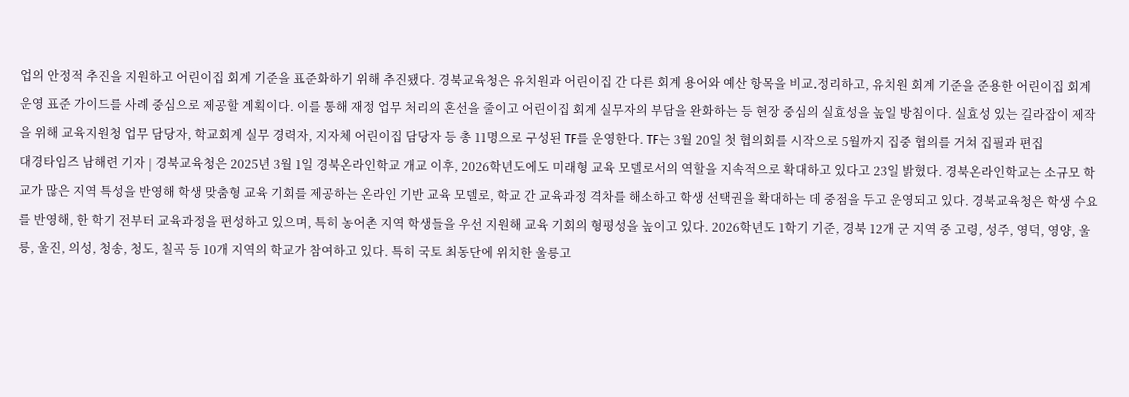업의 안정적 추진을 지원하고 어린이집 회계 기준을 표준화하기 위해 추진됐다. 경북교육청은 유치원과 어린이집 간 다른 회계 용어와 예산 항목을 비교․정리하고, 유치원 회계 기준을 준용한 어린이집 회계 운영 표준 가이드를 사례 중심으로 제공할 계획이다. 이를 통해 재정 업무 처리의 혼선을 줄이고 어린이집 회계 실무자의 부담을 완화하는 등 현장 중심의 실효성을 높일 방침이다. 실효성 있는 길라잡이 제작을 위해 교육지원청 업무 담당자, 학교회계 실무 경력자, 지자체 어린이집 담당자 등 총 11명으로 구성된 TF를 운영한다. TF는 3월 20일 첫 협의회를 시작으로 5월까지 집중 협의를 거쳐 집필과 편집
대경타임즈 남해련 기자 | 경북교육청은 2025년 3월 1일 경북온라인학교 개교 이후, 2026학년도에도 미래형 교육 모델로서의 역할을 지속적으로 확대하고 있다고 23일 밝혔다. 경북온라인학교는 소규모 학교가 많은 지역 특성을 반영해 학생 맞춤형 교육 기회를 제공하는 온라인 기반 교육 모델로, 학교 간 교육과정 격차를 해소하고 학생 선택권을 확대하는 데 중점을 두고 운영되고 있다. 경북교육청은 학생 수요를 반영해, 한 학기 전부터 교육과정을 편성하고 있으며, 특히 농어촌 지역 학생들을 우선 지원해 교육 기회의 형평성을 높이고 있다. 2026학년도 1학기 기준, 경북 12개 군 지역 중 고령, 성주, 영덕, 영양, 울릉, 울진, 의성, 청송, 청도, 칠곡 등 10개 지역의 학교가 참여하고 있다. 특히 국토 최동단에 위치한 울릉고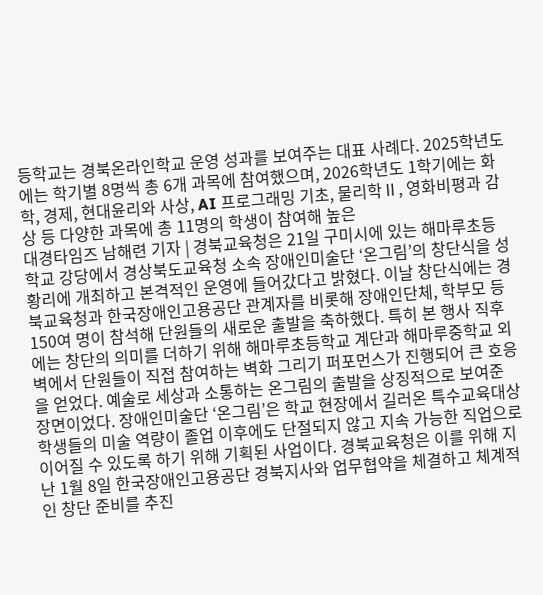등학교는 경북온라인학교 운영 성과를 보여주는 대표 사례다. 2025학년도에는 학기별 8명씩 총 6개 과목에 참여했으며, 2026학년도 1학기에는 화학, 경제, 현대윤리와 사상, AI 프로그래밍 기초, 물리학Ⅱ, 영화비평과 감상 등 다양한 과목에 총 11명의 학생이 참여해 높은
대경타임즈 남해련 기자 | 경북교육청은 21일 구미시에 있는 해마루초등학교 강당에서 경상북도교육청 소속 장애인미술단 ‘온그림’의 창단식을 성황리에 개최하고 본격적인 운영에 들어갔다고 밝혔다. 이날 창단식에는 경북교육청과 한국장애인고용공단 관계자를 비롯해 장애인단체, 학부모 등 150여 명이 참석해 단원들의 새로운 출발을 축하했다. 특히 본 행사 직후에는 창단의 의미를 더하기 위해 해마루초등학교 계단과 해마루중학교 외벽에서 단원들이 직접 참여하는 벽화 그리기 퍼포먼스가 진행되어 큰 호응을 얻었다. 예술로 세상과 소통하는 온그림의 출발을 상징적으로 보여준 장면이었다. 장애인미술단 ‘온그림’은 학교 현장에서 길러온 특수교육대상학생들의 미술 역량이 졸업 이후에도 단절되지 않고 지속 가능한 직업으로 이어질 수 있도록 하기 위해 기획된 사업이다. 경북교육청은 이를 위해 지난 1월 8일 한국장애인고용공단 경북지사와 업무협약을 체결하고 체계적인 창단 준비를 추진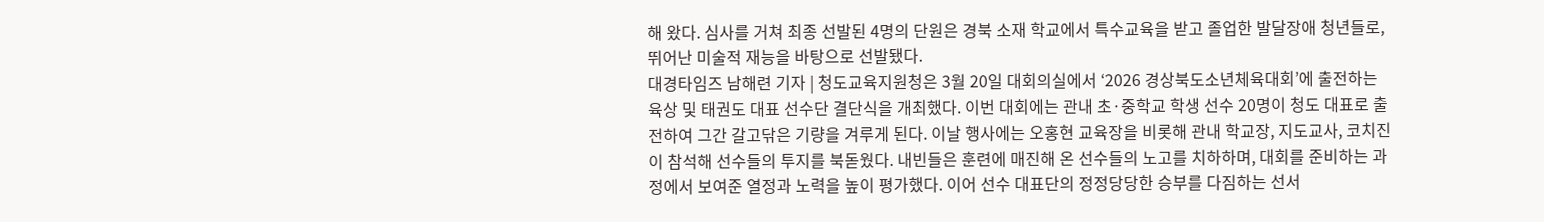해 왔다. 심사를 거쳐 최종 선발된 4명의 단원은 경북 소재 학교에서 특수교육을 받고 졸업한 발달장애 청년들로, 뛰어난 미술적 재능을 바탕으로 선발됐다.
대경타임즈 남해련 기자 | 청도교육지원청은 3월 20일 대회의실에서 ‘2026 경상북도소년체육대회’에 출전하는 육상 및 태권도 대표 선수단 결단식을 개최했다. 이번 대회에는 관내 초·중학교 학생 선수 20명이 청도 대표로 출전하여 그간 갈고닦은 기량을 겨루게 된다. 이날 행사에는 오홍현 교육장을 비롯해 관내 학교장, 지도교사, 코치진이 참석해 선수들의 투지를 북돋웠다. 내빈들은 훈련에 매진해 온 선수들의 노고를 치하하며, 대회를 준비하는 과정에서 보여준 열정과 노력을 높이 평가했다. 이어 선수 대표단의 정정당당한 승부를 다짐하는 선서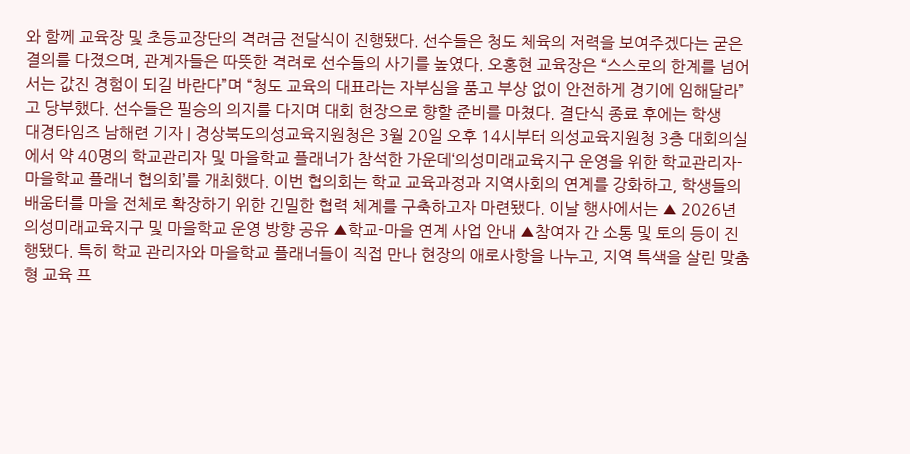와 함께 교육장 및 초등교장단의 격려금 전달식이 진행됐다. 선수들은 청도 체육의 저력을 보여주겠다는 굳은 결의를 다졌으며, 관계자들은 따뜻한 격려로 선수들의 사기를 높였다. 오홍현 교육장은 “스스로의 한계를 넘어서는 값진 경험이 되길 바란다”며 “청도 교육의 대표라는 자부심을 품고 부상 없이 안전하게 경기에 임해달라”고 당부했다. 선수들은 필승의 의지를 다지며 대회 현장으로 향할 준비를 마쳤다. 결단식 종료 후에는 학생
대경타임즈 남해련 기자 | 경상북도의성교육지원청은 3월 20일 오후 14시부터 의성교육지원청 3층 대회의실에서 약 40명의 학교관리자 및 마을학교 플래너가 참석한 가운데‘의성미래교육지구 운영을 위한 학교관리자-마을학교 플래너 협의회’를 개최했다. 이번 협의회는 학교 교육과정과 지역사회의 연계를 강화하고, 학생들의 배움터를 마을 전체로 확장하기 위한 긴밀한 협력 체계를 구축하고자 마련됐다. 이날 행사에서는 ▲ 2026년 의성미래교육지구 및 마을학교 운영 방향 공유 ▲학교-마을 연계 사업 안내 ▲참여자 간 소통 및 토의 등이 진행됐다. 특히 학교 관리자와 마을학교 플래너들이 직접 만나 현장의 애로사항을 나누고, 지역 특색을 살린 맞춤형 교육 프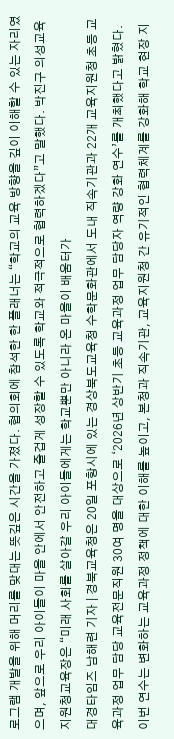로그램 개발을 위해 머리를 맞대는 뜻깊은 시간을 가졌다. 협의회에 참석한 한 플래너는 “학교의 교육 방향을 깊이 이해할 수 있는 자리였으며, 앞으로 우리 아이들이 마을 안에서 안전하고 즐겁게 성장할 수 있도록 학교와 적극적으로 협력하겠다”고 말했다. 박진구 의성교육지원청교육장은 “미래 사회를 살아갈 우리 아이들에게는 학교뿐만 아니라 온 마을이 배움터가
대경타임즈 남해련 기자 | 경북교육청은 20일 포항시에 있는 경상북도교육청 수학문화관에서 도내 직속기관과 22개 교육지원청 초등 교육과정 업무 담당 교육전문직원 30여 명을 대상으로 ‘2026년 상반기 초등 교육과정 업무 담당자 역량 강화 연수’를 개최했다고 밝혔다. 이번 연수는 변화하는 교육과정 정책에 대한 이해를 높이고, 본청과 직속기관, 교육지원청 간 유기적인 협력체계를 강화해 학교 현장 지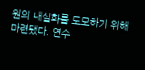원의 내실화를 도모하기 위해 마련됐다. 연수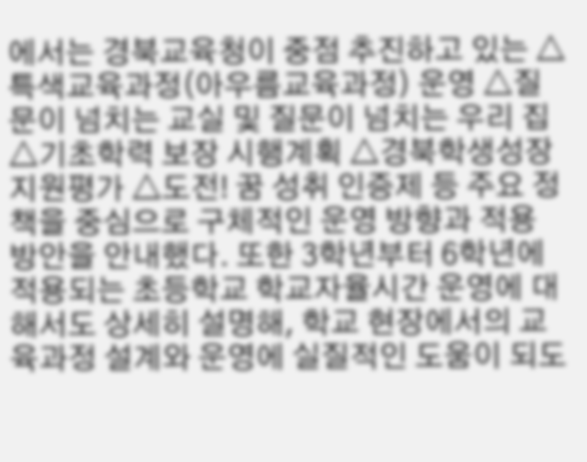에서는 경북교육청이 중점 추진하고 있는 △특색교육과정(아우름교육과정) 운영 △질문이 넘치는 교실 및 질문이 넘치는 우리 집 △기초학력 보장 시행계획 △경북학생성장지원평가 △도전! 꿈 성취 인증제 등 주요 정책을 중심으로 구체적인 운영 방향과 적용 방안을 안내했다. 또한 3학년부터 6학년에 적용되는 초등학교 학교자율시간 운영에 대해서도 상세히 설명해, 학교 현장에서의 교육과정 설계와 운영에 실질적인 도움이 되도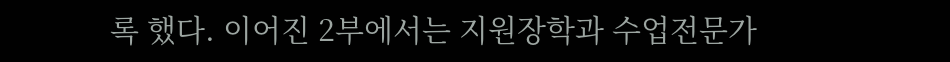록 했다. 이어진 2부에서는 지원장학과 수업전문가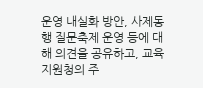운영 내실화 방안, 사제동행 질문축제 운영 등에 대해 의견을 공유하고, 교육지원청의 주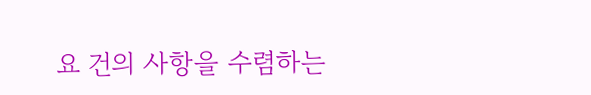요 건의 사항을 수렴하는